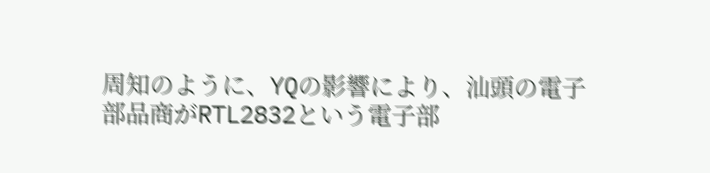周知のように、YQの影響により、汕頭の電子部品商がRTL2832という電子部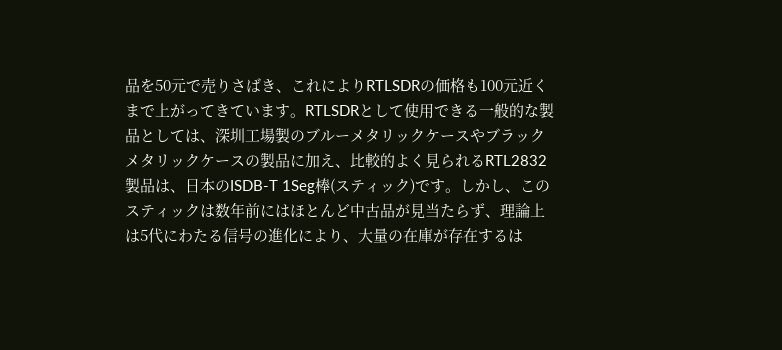品を50元で売りさばき、これによりRTLSDRの価格も100元近くまで上がってきています。RTLSDRとして使用できる一般的な製品としては、深圳工場製のブルーメタリックケースやブラックメタリックケースの製品に加え、比較的よく見られるRTL2832製品は、日本のISDB-T 1Seg棒(スティック)です。しかし、このスティックは数年前にはほとんど中古品が見当たらず、理論上は5代にわたる信号の進化により、大量の在庫が存在するは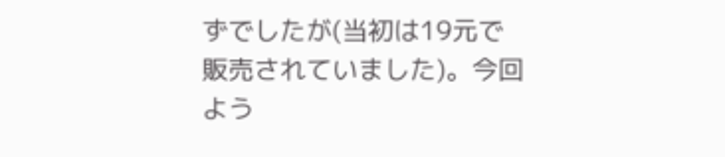ずでしたが(当初は19元で販売されていました)。今回よう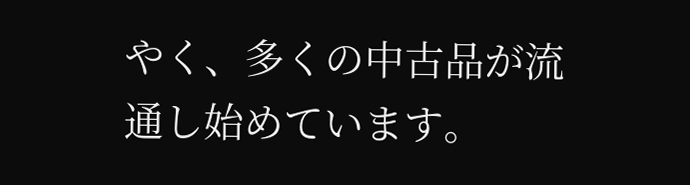やく、多くの中古品が流通し始めています。